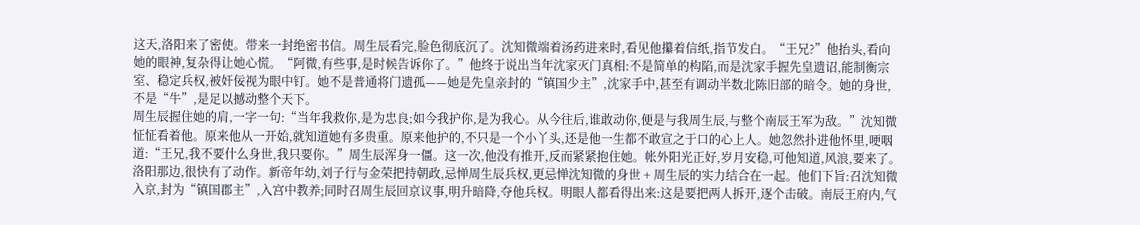这天,洛阳来了密使。带来一封绝密书信。周生辰看完,脸色彻底沉了。沈知微端着汤药进来时,看见他攥着信纸,指节发白。“王兄?”他抬头,看向她的眼神,复杂得让她心慌。“阿微,有些事,是时候告诉你了。”他终于说出当年沈家灭门真相:不是简单的构陷,而是沈家手握先皇遗诏,能制衡宗室、稳定兵权,被奸佞视为眼中钉。她不是普通将门遗孤——她是先皇亲封的“镇国少主”,沈家手中,甚至有调动半数北陈旧部的暗令。她的身世,不是“牛”,是足以撼动整个天下。
周生辰握住她的肩,一字一句:“当年我救你,是为忠良;如今我护你,是为我心。从今往后,谁敢动你,便是与我周生辰,与整个南辰王军为敌。”沈知微怔怔看着他。原来他从一开始,就知道她有多贵重。原来他护的,不只是一个小丫头,还是他一生都不敢宣之于口的心上人。她忽然扑进他怀里,哽咽道:“王兄,我不要什么身世,我只要你。”周生辰浑身一僵。这一次,他没有推开,反而紧紧抱住她。帐外阳光正好,岁月安稳,可他知道,风浪,要来了。
洛阳那边,很快有了动作。新帝年幼,刘子行与金荣把持朝政,忌惮周生辰兵权,更忌惮沈知微的身世 + 周生辰的实力结合在一起。他们下旨:召沈知微入京,封为“镇国郡主”,入宫中教养;同时召周生辰回京议事,明升暗降,夺他兵权。明眼人都看得出来:这是要把两人拆开,逐个击破。南辰王府内,气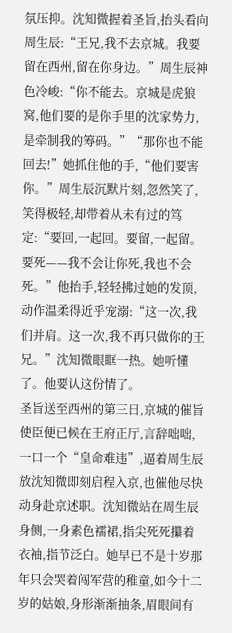氛压抑。沈知微握着圣旨,抬头看向周生辰:“王兄,我不去京城。我要留在西州,留在你身边。”周生辰神色冷峻:“你不能去。京城是虎狼窝,他们要的是你手里的沈家势力,是牵制我的筹码。”“那你也不能回去!”她抓住他的手,“他们要害你。”周生辰沉默片刻,忽然笑了,笑得极轻,却带着从未有过的笃定:“要回,一起回。要留,一起留。要死——我不会让你死,我也不会死。”他抬手,轻轻拂过她的发顶,动作温柔得近乎宠溺:“这一次,我们并肩。这一次,我不再只做你的王兄。”沈知微眼眶一热。她听懂了。他要认这份情了。
圣旨送至西州的第三日,京城的催旨使臣便已候在王府正厅,言辞咄咄,一口一个“皇命难违”,逼着周生辰放沈知微即刻启程入京,也催他尽快动身赴京述职。沈知微站在周生辰身侧,一身素色襦裙,指尖死死攥着衣袖,指节泛白。她早已不是十岁那年只会哭着闯军营的稚童,如今十二岁的姑娘,身形渐渐抽条,眉眼间有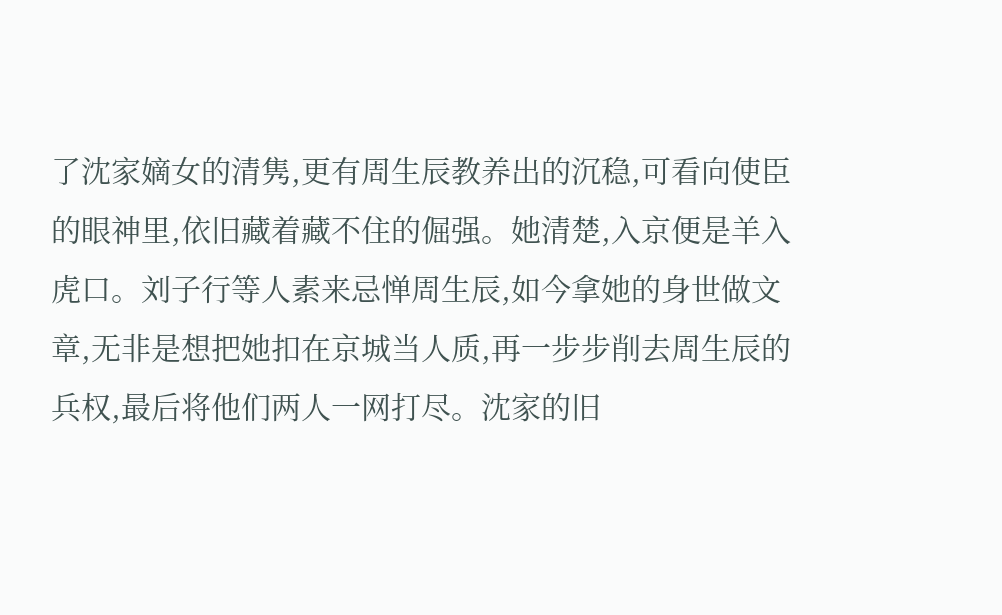了沈家嫡女的清隽,更有周生辰教养出的沉稳,可看向使臣的眼神里,依旧藏着藏不住的倔强。她清楚,入京便是羊入虎口。刘子行等人素来忌惮周生辰,如今拿她的身世做文章,无非是想把她扣在京城当人质,再一步步削去周生辰的兵权,最后将他们两人一网打尽。沈家的旧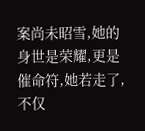案尚未昭雪,她的身世是荣耀,更是催命符,她若走了,不仅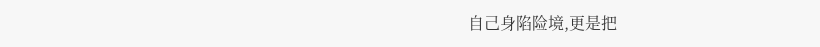自己身陷险境,更是把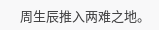周生辰推入两难之地。